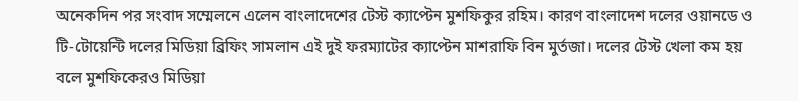অনেকদিন পর সংবাদ সম্মেলনে এলেন বাংলাদেশের টেস্ট ক্যাপ্টেন মুশফিকুর রহিম। কারণ বাংলাদেশ দলের ওয়ানডে ও টি-টোয়েন্টি দলের মিডিয়া ব্রিফিং সামলান এই দুই ফরম্যাটের ক্যাপ্টেন মাশরাফি বিন মুর্তজা। দলের টেস্ট খেলা কম হয় বলে মুশফিকেরও মিডিয়া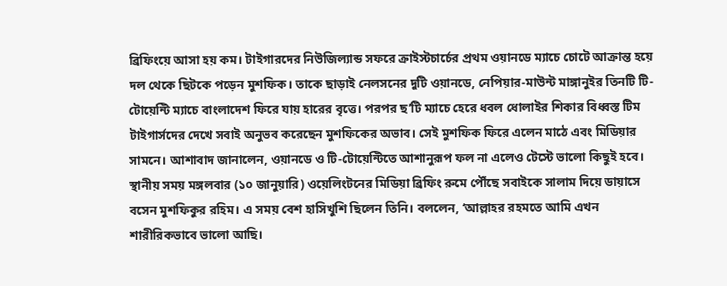ব্রিফিংয়ে আসা হয় কম। টাইগারদের নিউজিল্যান্ড সফরে ক্রাইস্টচার্চের প্রথম ওয়ানডে ম্যাচে চোটে আক্রান্ত হয়ে দল থেকে ছিটকে পড়েন মুশফিক। তাকে ছাড়াই নেলসনের দুটি ওয়ানডে, নেপিয়ার-মাউন্ট মাঙ্গানুইর তিনটি টি-টোয়েন্টি ম্যাচে বাংলাদেশ ফিরে যায় হারের বৃত্তে। পরপর ছ’টি ম্যাচে হেরে ধবল ধোলাইর শিকার বিধ্বস্ত টিম টাইগার্সদের দেখে সবাই অনুভব করেছেন মুশফিকের অভাব। সেই মুশফিক ফিরে এলেন মাঠে এবং মিডিয়ার সামনে। আশাবাদ জানালেন, ওয়ানডে ও টি-টোয়েন্টিতে আশানুরূপ ফল না এলেও টেস্টে ভালো কিছুই হবে।
স্থানীয় সময় মঙ্গলবার (১০ জানুয়ারি) ওয়েলিংটনের মিডিয়া ব্রিফিং রুমে পৌঁছে সবাইকে সালাম দিয়ে ডায়াসে বসেন মুশফিকুর রহিম। এ সময় বেশ হাসিখুশি ছিলেন তিনি। বললেন, ‘আল্লাহর রহমতে আমি এখন শারীরিকভাবে ভালো আছি।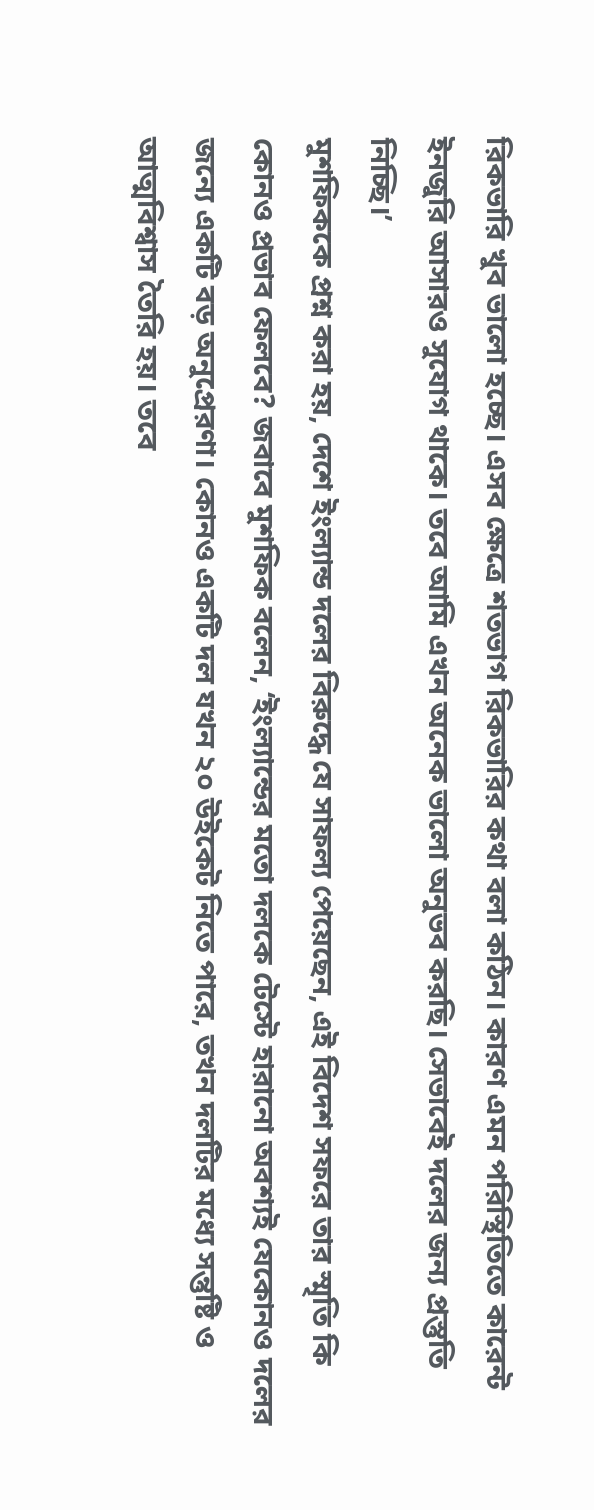রিকভারি খুব ভালো হচ্ছে। এসব ক্ষেত্রে শতভাগ রিকভারির কথা বলা কঠিন। কারণ এমন পরিস্থিতিতে কারেন্ট ইনজুরি আসারও সুযোগ থাকে। তবে আমি এখন অনেক ভালো অনুভব করছি। সেভাবেই দলের জন্য প্রস্তুতি নিচ্ছি।’
মুশফিককে প্রশ্ন করা হয়, দেশে ইংল্যান্ড দলের বিরুদ্ধে যে সাফল্য পেয়েছেন, এই বিদেশ সফরে তার স্মৃতি কি কোনও প্রভাব ফেলবে? জবাবে মুশফিক বলেন, ‘ইংল্যান্ডের মতো দলকে টেস্টে হারানো অবশ্যই যেকোনও দলের জন্যে একটি বড় অনুপ্রেরণা। কোনও একটি দল যখন ২০ উইকেট নিতে পারে, তখন দলটির মধ্যে সন্তুষ্টি ও আত্মবিশ্বাস তৈরি হয়। তবে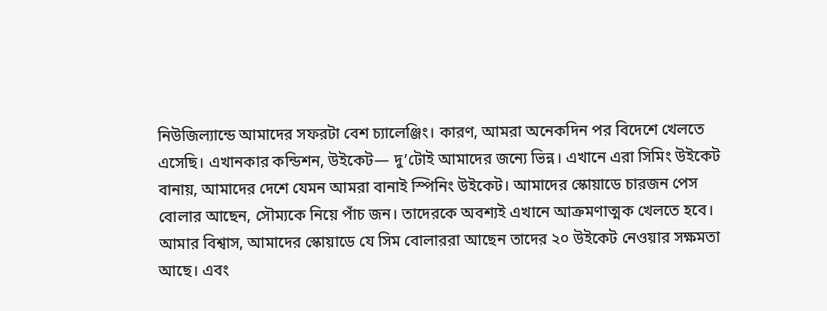নিউজিল্যান্ডে আমাদের সফরটা বেশ চ্যালেঞ্জিং। কারণ, আমরা অনেকদিন পর বিদেশে খেলতে এসেছি। এখানকার কন্ডিশন, উইকেট— দু’টোই আমাদের জন্যে ভিন্ন। এখানে এরা সিমিং উইকেট বানায়, আমাদের দেশে যেমন আমরা বানাই স্পিনিং উইকেট। আমাদের স্কোয়াডে চারজন পেস বোলার আছেন, সৌম্যকে নিয়ে পাঁচ জন। তাদেরকে অবশ্যই এখানে আক্রমণাত্মক খেলতে হবে। আমার বিশ্বাস, আমাদের স্কোয়াডে যে সিম বোলাররা আছেন তাদের ২০ উইকেট নেওয়ার সক্ষমতা আছে। এবং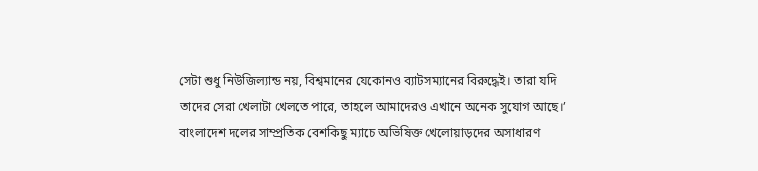সেটা শুধু নিউজিল্যান্ড নয়, বিশ্বমানের যেকোনও ব্যাটসম্যানের বিরুদ্ধেই। তারা যদি তাদের সেরা খেলাটা খেলতে পারে, তাহলে আমাদেরও এখানে অনেক সুযোগ আছে।’
বাংলাদেশ দলের সাম্প্রতিক বেশকিছু ম্যাচে অভিষিক্ত খেলোয়াড়দের অসাধারণ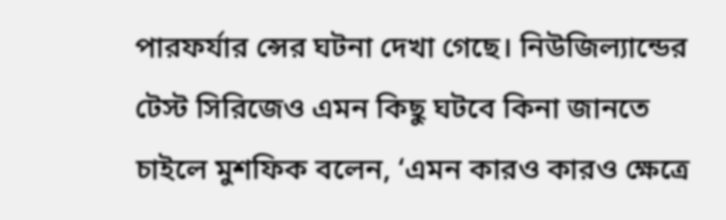পারফর্যার ন্সের ঘটনা দেখা গেছে। নিউজিল্যান্ডের টেস্ট সিরিজেও এমন কিছু ঘটবে কিনা জানতে চাইলে মুশফিক বলেন, ‘এমন কারও কারও ক্ষেত্রে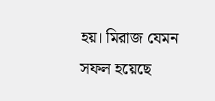হয়। মিরাজ যেমন সফল হয়েছে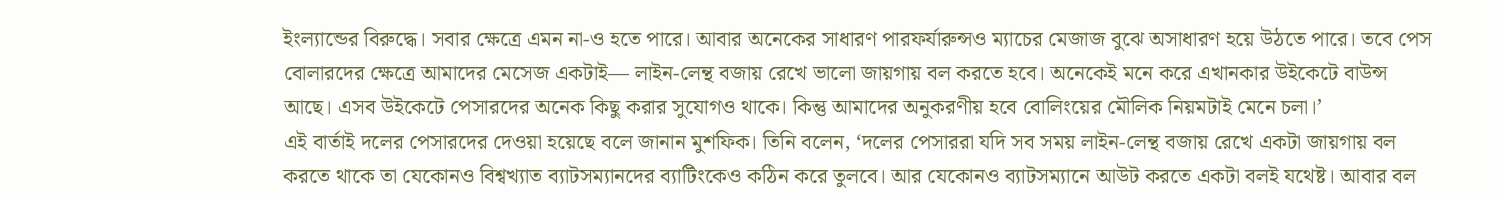ইংল্যান্ডের বিরুদ্ধে। সবার ক্ষেত্রে এমন না-ও হতে পারে। আবার অনেকের সাধারণ পারফর্যারুন্সও ম্যাচের মেজাজ বুঝে অসাধারণ হয়ে উঠতে পারে। তবে পেস বোলারদের ক্ষেত্রে আমাদের মেসেজ একটাই— লাইন-লেন্থ বজায় রেখে ভালো জায়গায় বল করতে হবে। অনেকেই মনে করে এখানকার উইকেটে বাউন্স আছে। এসব উইকেটে পেসারদের অনেক কিছু করার সুযোগও থাকে। কিন্তু আমাদের অনুকরণীয় হবে বোলিংয়ের মৌলিক নিয়মটাই মেনে চলা।’
এই বার্তাই দলের পেসারদের দেওয়া হয়েছে বলে জানান মুশফিক। তিনি বলেন, ‘দলের পেসাররা যদি সব সময় লাইন-লেন্থ বজায় রেখে একটা জায়গায় বল করতে থাকে তা যেকোনও বিশ্বখ্যাত ব্যাটসম্যানদের ব্যাটিংকেও কঠিন করে তুলবে। আর যেকোনও ব্যাটসম্যানে আউট করতে একটা বলই যথেষ্ট। আবার বল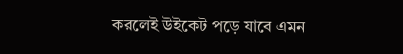করলেই উইকেট পড়ে যাবে এমন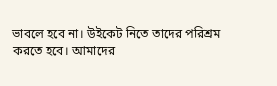ভাবলে হবে না। উইকেট নিতে তাদের পরিশ্রম করতে হবে। আমাদের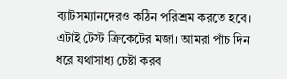ব্যাটসম্যানদেরও কঠিন পরিশ্রম করতে হবে। এটাই টেস্ট ক্রিকেটের মজা। আমরা পাঁচ দিন ধরে যথাসাধ্য চেষ্টা করব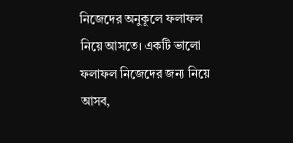নিজেদের অনুকূলে ফলাফল নিয়ে আসতে। একটি ভালো ফলাফল নিজেদের জন্য নিয়ে আসব,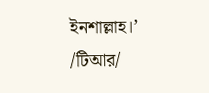ইনশাল্লাহ।’
/টিআর/